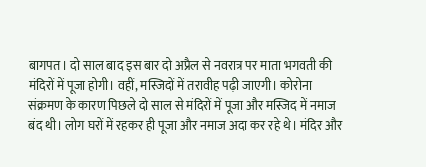बागपत। दो साल बाद इस बार दो अप्रैल से नवरात्र पर माता भगवती की मंदिरों में पूजा होगी। वहीं, मस्जिदों में तरावीह पढ़ी जाएगी। कोरोना संक्रमण के कारण पिछले दो साल से मंदिरों में पूजा और मस्जिद में नमाज बंद थी। लोग घरों में रहकर ही पूजा और नमाज अदा कर रहे थे। मंदिर और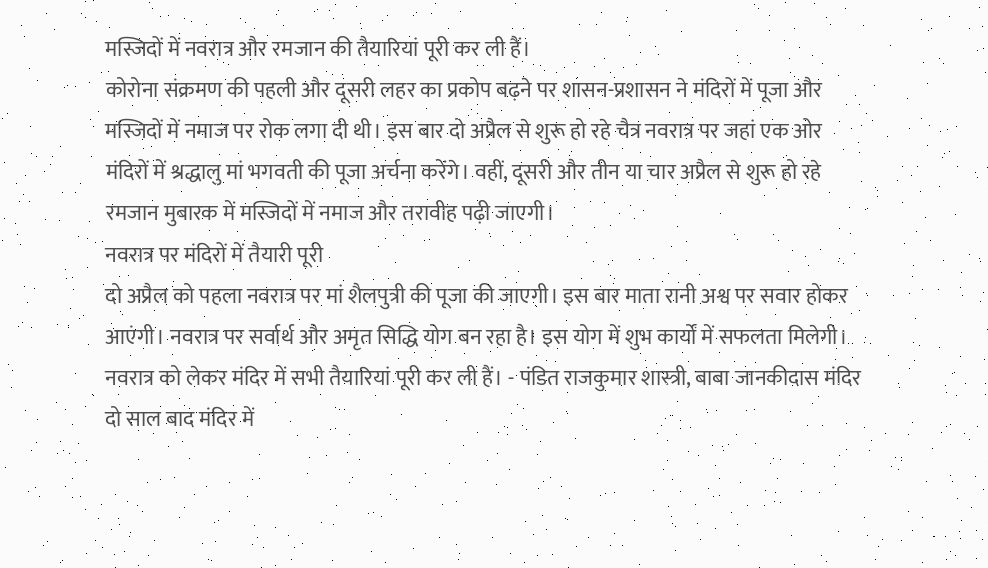मस्जिदों में नवरात्र और रमजान की तैयारियां पूरी कर ली हैं।
कोरोना संक्रमण की पहली और दूसरी लहर का प्रकोप बढ़ने पर शासन-प्रशासन ने मंदिरों में पूजा और मस्जिदों में नमाज पर रोक लगा दी थी। इस बार दो अप्रैल से शुरू हो रहे चैत्र नवरात्र पर जहां एक ओर मंदिरों में श्रद्धालु मां भगवती की पूजा अर्चना करेंगे। वहीं, दूसरी और तीन या चार अप्रैल से शुरू हो रहे रमजान मुबारक में मस्जिदों में नमाज और तरावीह पढ़ी जाएगी।
नवरात्र पर मंदिरों में तैयारी पूरी
दो अप्रैल को पहला नवरात्र पर मां शैलपुत्री की पूजा की जाएगी। इस बार माता रानी अश्व पर सवार होकर आएंगी। नवरात्र पर सर्वार्थ और अमृत सिद्धि योग बन रहा है। इस योग में शुभ कार्यों में सफलता मिलेगी। नवरात्र को लेकर मंदिर में सभी तैयारियां पूरी कर ली हैं। - पंडित राजकुमार शास्त्री, बाबा जानकीदास मंदिर
दो साल बाद मंदिर में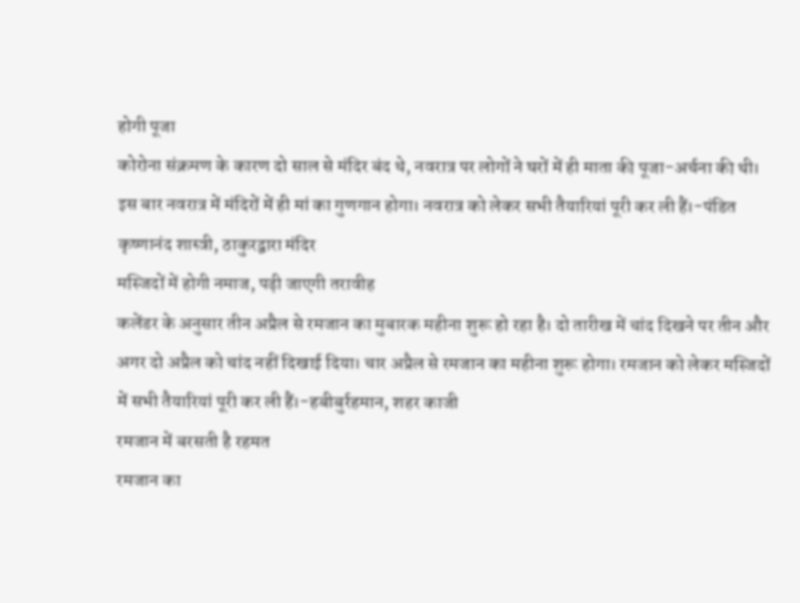होगी पूजा
कोरोना संक्रमण के कारण दो साल से मंदिर बंद थे, नवरात्र पर लोगों ने घरों में ही माता की पूजा-अर्चना की थी। इस बार नवरात्र में मंदिरों में ही मां का गुणगान होगा। नवरात्र को लेकर सभी तैयारियां पूरी कर ली हैं।-पंडित कृष्णानंद शास्त्री, ठाकुरद्वारा मंदिर
मस्जिदों में होगी नमाज, पढ़ी जाएगी तरावीह
कलेंडर के अनुसार तीन अप्रैल से रमजान का मुबारक महीना शुरू हो रहा है। दो तारीख में चांद दिखने पर तीन और अगर दो अप्रैल को चांद नहीं दिखाई दिया। चार अप्रैल से रमजान का महीना शुरू होगा। रमजान को लेकर मस्जिदों में सभी तैयारियां पूरी कर ली हैं।-हबीबुर्रहमान, शहर काजी
रमजान में बरसती है रहमत
रमजान का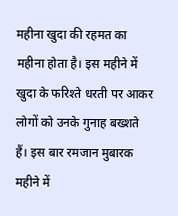महीना खुदा की रहमत का महीना होता है। इस महीने में खुदा के फरिश्ते धरती पर आकर लोगों को उनके गुनाह बख्शते हैं। इस बार रमजान मुबारक महीने में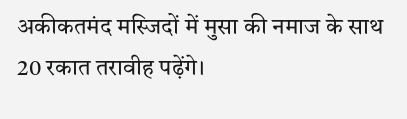अकीकतमंद मस्जिदों में मुसा की नमाज के साथ 20 रकात तरावीह पढ़ेंगे।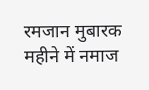रमजान मुबारक महीने में नमाज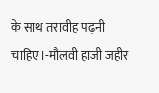के साथ तरावीह पढ़नी चाहिए।-मौलवी हाजी जहीर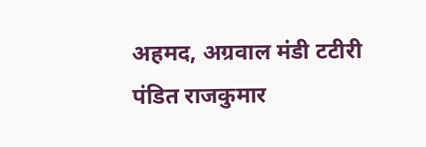अहमद, अग्रवाल मंडी टटीरी
पंडित राजकुमार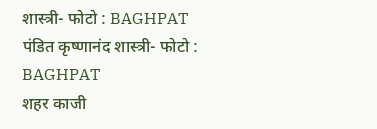शास्त्री- फोटो : BAGHPAT
पंडित कृष्णानंद शास्त्री- फोटो : BAGHPAT
शहर काजी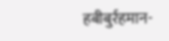हबीबुर्रहमान-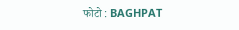फोटो : BAGHPAT